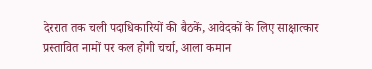देररात तक चली पदाधिकारियों की बैठकें, आवेदकों के लिए साक्षात्कार
प्रस्तावित नामों पर कल होगी चर्चा, आला कमान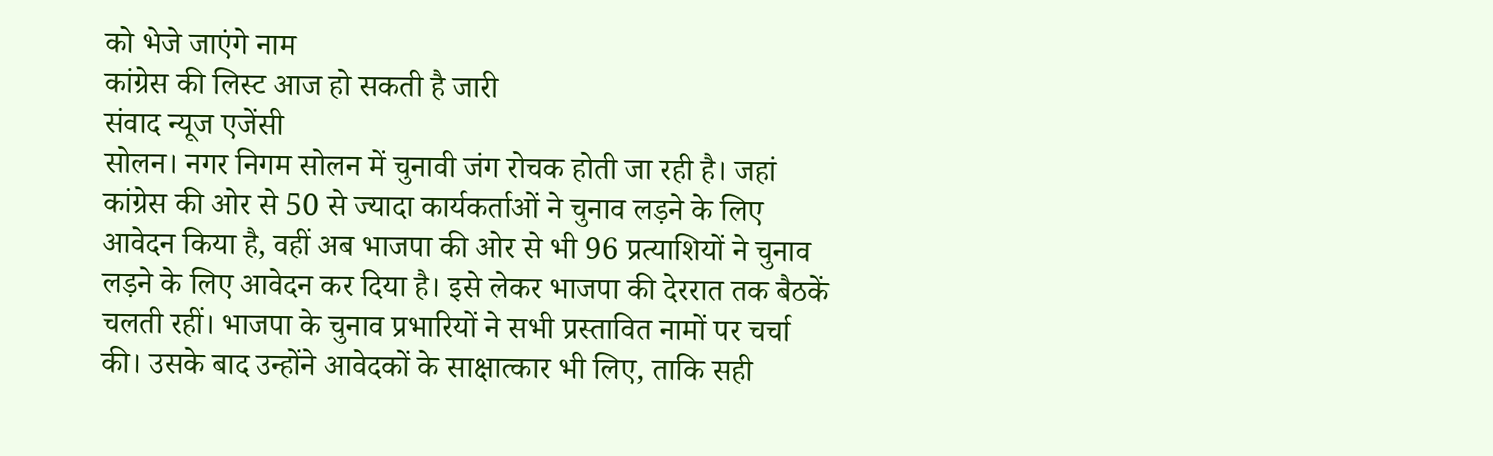को भेजे जाएंगे नाम
कांग्रेस की लिस्ट आज हो सकती है जारी
संवाद न्यूज एजेंसी
सोलन। नगर निगम सोलन में चुनावी जंग रोचक होती जा रही है। जहां कांग्रेस की ओर से 50 से ज्यादा कार्यकर्ताओं ने चुनाव लड़ने के लिए आवेदन किया है, वहीं अब भाजपा की ओर से भी 96 प्रत्याशियों ने चुनाव लड़ने के लिए आवेदन कर दिया है। इसे लेकर भाजपा की देररात तक बैठकें चलती रहीं। भाजपा के चुनाव प्रभारियों ने सभी प्रस्तावित नामों पर चर्चा की। उसके बाद उन्होंने आवेदकों के साक्षात्कार भी लिए, ताकि सही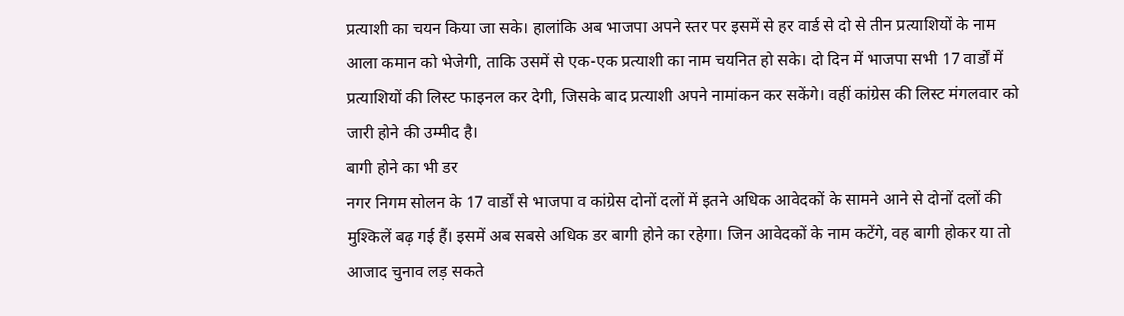प्रत्याशी का चयन किया जा सके। हालांकि अब भाजपा अपने स्तर पर इसमें से हर वार्ड से दो से तीन प्रत्याशियों के नाम आला कमान को भेजेगी, ताकि उसमें से एक-एक प्रत्याशी का नाम चयनित हो सके। दो दिन में भाजपा सभी 17 वार्डों में प्रत्याशियों की लिस्ट फाइनल कर देगी, जिसके बाद प्रत्याशी अपने नामांकन कर सकेंगे। वहीं कांग्रेस की लिस्ट मंगलवार को जारी होने की उम्मीद है।
बागी होने का भी डर
नगर निगम सोलन के 17 वार्डों से भाजपा व कांग्रेस दोनों दलों में इतने अधिक आवेदकों के सामने आने से दोनों दलों की मुश्किलें बढ़ गई हैं। इसमें अब सबसे अधिक डर बागी होने का रहेगा। जिन आवेदकों के नाम कटेंगे, वह बागी होकर या तो आजाद चुनाव लड़ सकते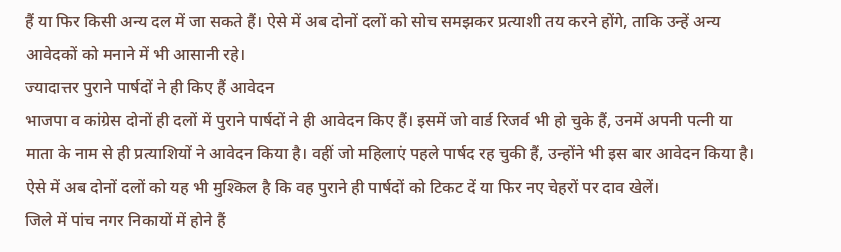हैं या फिर किसी अन्य दल में जा सकते हैं। ऐसे में अब दोनों दलों को सोच समझकर प्रत्याशी तय करने होंगे, ताकि उन्हें अन्य आवेदकों को मनाने में भी आसानी रहे।
ज्यादात्तर पुराने पार्षदों ने ही किए हैं आवेदन
भाजपा व कांग्रेस दोनों ही दलों में पुराने पार्षदों ने ही आवेदन किए हैं। इसमें जो वार्ड रिजर्व भी हो चुके हैं, उनमें अपनी पत्नी या माता के नाम से ही प्रत्याशियों ने आवेदन किया है। वहीं जो महिलाएं पहले पार्षद रह चुकी हैं, उन्होंने भी इस बार आवेदन किया है। ऐसे में अब दोनों दलों को यह भी मुश्किल है कि वह पुराने ही पार्षदों को टिकट दें या फिर नए चेहरों पर दाव खेलें।
जिले में पांच नगर निकायों में होने हैं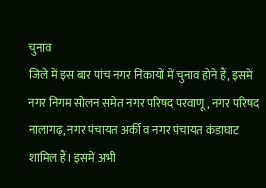चुनाव
जिले में इस बार पांच नगर निकायों में चुनाव होने हैं, इसमें नगर निगम सोलन समेत नगर परिषद परवाणू, नगर परिषद नालागढ़, नगर पंचायत अर्की व नगर पंचायत कंडाघाट शामिल हैं। इसमें अभी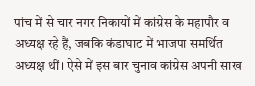पांच में से चार नगर निकायों में कांग्रेस के महापौर व अध्यक्ष रहे हैं, जबकि कंडाघाट में भाजपा समर्थित अध्यक्ष थीं। ऐसे में इस बार चुनाव कांग्रेस अपनी साख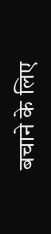बचाने के लिए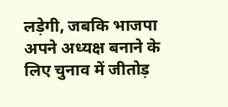लड़ेगी, जबकि भाजपा अपने अध्यक्ष बनाने के लिए चुनाव में जीतोड़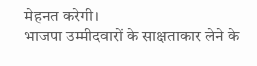मेहनत करेगी।
भाजपा उम्मीदवारों के साक्षताकार लेने के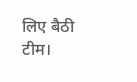लिए बैठी टीम।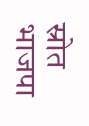स्रोत भाजपा